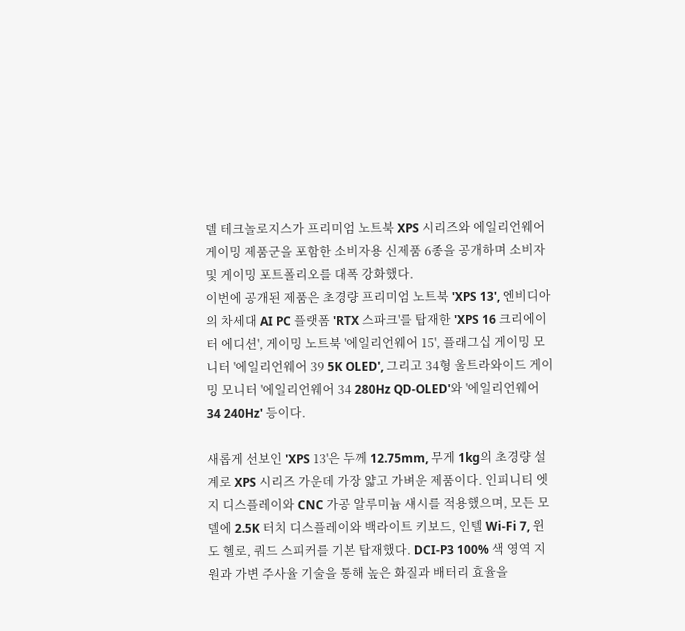델 테크놀로지스가 프리미엄 노트북 XPS 시리즈와 에일리언웨어 게이밍 제품군을 포함한 소비자용 신제품 6종을 공개하며 소비자 및 게이밍 포트폴리오를 대폭 강화했다.
이번에 공개된 제품은 초경량 프리미엄 노트북 'XPS 13', 엔비디아의 차세대 AI PC 플랫폼 'RTX 스파크'를 탑재한 'XPS 16 크리에이터 에디션', 게이밍 노트북 '에일리언웨어 15', 플래그십 게이밍 모니터 '에일리언웨어 39 5K OLED', 그리고 34형 울트라와이드 게이밍 모니터 '에일리언웨어 34 280Hz QD-OLED'와 '에일리언웨어 34 240Hz' 등이다.

새롭게 선보인 'XPS 13'은 두께 12.75mm, 무게 1kg의 초경량 설계로 XPS 시리즈 가운데 가장 얇고 가벼운 제품이다. 인피니티 엣지 디스플레이와 CNC 가공 알루미늄 섀시를 적용했으며, 모든 모델에 2.5K 터치 디스플레이와 백라이트 키보드, 인텔 Wi-Fi 7, 윈도 헬로, 쿼드 스피커를 기본 탑재했다. DCI-P3 100% 색 영역 지원과 가변 주사율 기술을 통해 높은 화질과 배터리 효율을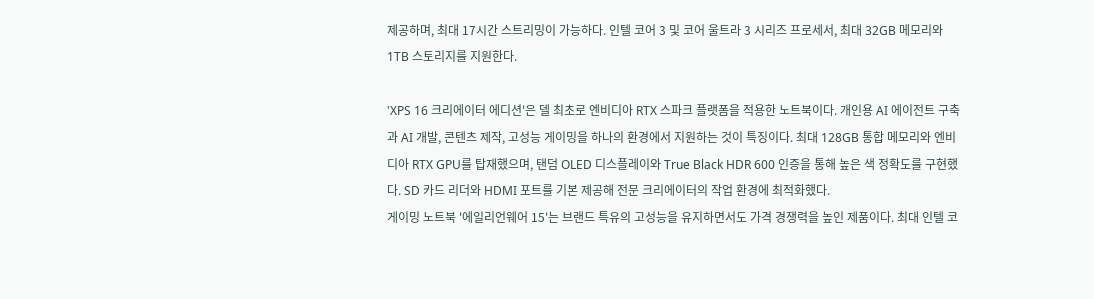제공하며, 최대 17시간 스트리밍이 가능하다. 인텔 코어 3 및 코어 울트라 3 시리즈 프로세서, 최대 32GB 메모리와 1TB 스토리지를 지원한다.

'XPS 16 크리에이터 에디션'은 델 최초로 엔비디아 RTX 스파크 플랫폼을 적용한 노트북이다. 개인용 AI 에이전트 구축과 AI 개발, 콘텐츠 제작, 고성능 게이밍을 하나의 환경에서 지원하는 것이 특징이다. 최대 128GB 통합 메모리와 엔비디아 RTX GPU를 탑재했으며, 탠덤 OLED 디스플레이와 True Black HDR 600 인증을 통해 높은 색 정확도를 구현했다. SD 카드 리더와 HDMI 포트를 기본 제공해 전문 크리에이터의 작업 환경에 최적화했다.
게이밍 노트북 '에일리언웨어 15'는 브랜드 특유의 고성능을 유지하면서도 가격 경쟁력을 높인 제품이다. 최대 인텔 코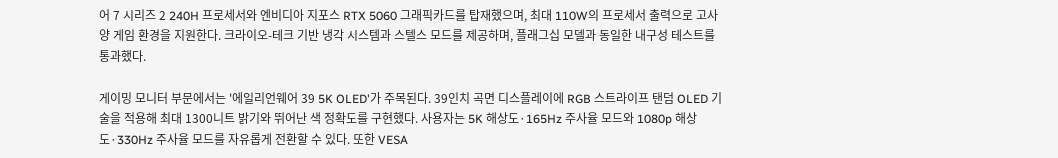어 7 시리즈 2 240H 프로세서와 엔비디아 지포스 RTX 5060 그래픽카드를 탑재했으며, 최대 110W의 프로세서 출력으로 고사양 게임 환경을 지원한다. 크라이오-테크 기반 냉각 시스템과 스텔스 모드를 제공하며, 플래그십 모델과 동일한 내구성 테스트를 통과했다.

게이밍 모니터 부문에서는 '에일리언웨어 39 5K OLED'가 주목된다. 39인치 곡면 디스플레이에 RGB 스트라이프 탠덤 OLED 기술을 적용해 최대 1300니트 밝기와 뛰어난 색 정확도를 구현했다. 사용자는 5K 해상도·165Hz 주사율 모드와 1080p 해상도·330Hz 주사율 모드를 자유롭게 전환할 수 있다. 또한 VESA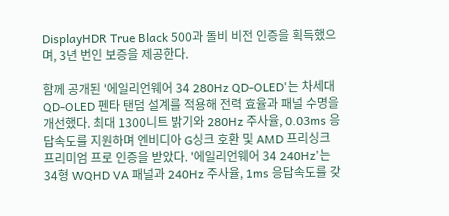DisplayHDR True Black 500과 돌비 비전 인증을 획득했으며, 3년 번인 보증을 제공한다.

함께 공개된 '에일리언웨어 34 280Hz QD-OLED'는 차세대 QD-OLED 펜타 탠덤 설계를 적용해 전력 효율과 패널 수명을 개선했다. 최대 1300니트 밝기와 280Hz 주사율, 0.03ms 응답속도를 지원하며 엔비디아 G싱크 호환 및 AMD 프리싱크 프리미엄 프로 인증을 받았다. '에일리언웨어 34 240Hz'는 34형 WQHD VA 패널과 240Hz 주사율, 1ms 응답속도를 갖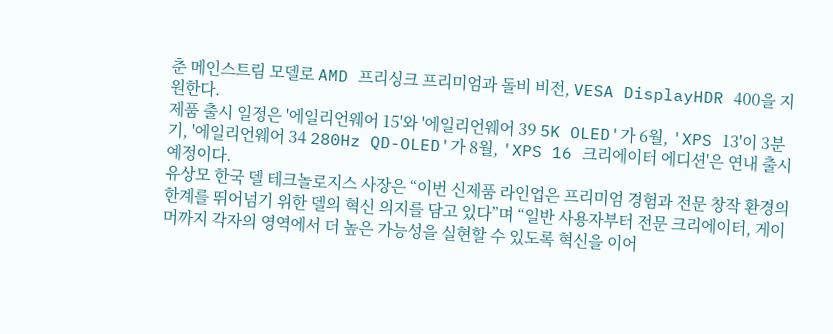춘 메인스트림 모델로 AMD 프리싱크 프리미엄과 돌비 비전, VESA DisplayHDR 400을 지원한다.
제품 출시 일정은 '에일리언웨어 15'와 '에일리언웨어 39 5K OLED'가 6월, 'XPS 13'이 3분기, '에일리언웨어 34 280Hz QD-OLED'가 8월, 'XPS 16 크리에이터 에디션'은 연내 출시 예정이다.
유상모 한국 델 테크놀로지스 사장은 “이번 신제품 라인업은 프리미엄 경험과 전문 창작 환경의 한계를 뛰어넘기 위한 델의 혁신 의지를 담고 있다”며 “일반 사용자부터 전문 크리에이터, 게이머까지 각자의 영역에서 더 높은 가능성을 실현할 수 있도록 혁신을 이어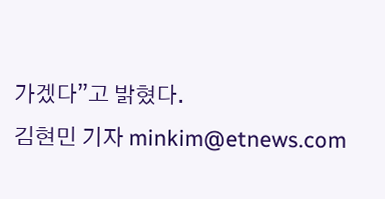가겠다”고 밝혔다.
김현민 기자 minkim@etnews.com